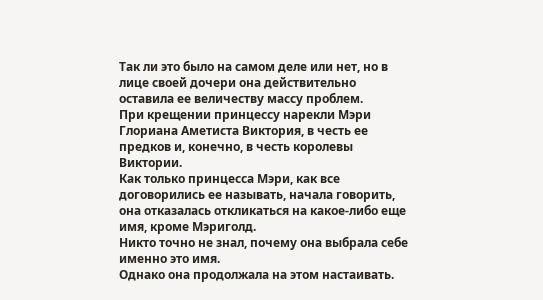Так ли это было на самом деле или нет, но в лице своей дочери она действительно оставила ее величеству массу проблем.
При крещении принцессу нарекли Мэри Глориана Аметиста Виктория, в честь ее предков и, конечно, в честь королевы Виктории.
Как только принцесса Мэри, как все договорились ее называть, начала говорить, она отказалась откликаться на какое-либо еще имя, кроме Мэриголд.
Никто точно не знал, почему она выбрала себе именно это имя.
Однако она продолжала на этом настаивать.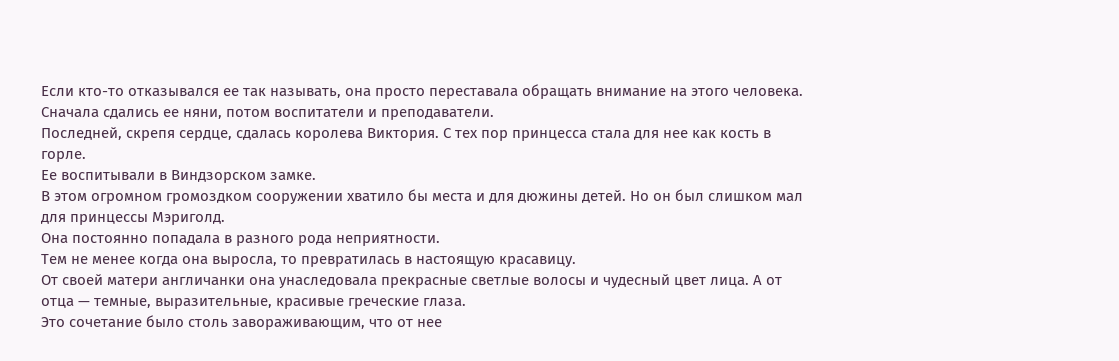Если кто-то отказывался ее так называть, она просто переставала обращать внимание на этого человека.
Сначала сдались ее няни, потом воспитатели и преподаватели.
Последней, скрепя сердце, сдалась королева Виктория. С тех пор принцесса стала для нее как кость в горле.
Ее воспитывали в Виндзорском замке.
В этом огромном громоздком сооружении хватило бы места и для дюжины детей. Но он был слишком мал для принцессы Мэриголд.
Она постоянно попадала в разного рода неприятности.
Тем не менее когда она выросла, то превратилась в настоящую красавицу.
От своей матери англичанки она унаследовала прекрасные светлые волосы и чудесный цвет лица. А от отца — темные, выразительные, красивые греческие глаза.
Это сочетание было столь завораживающим, что от нее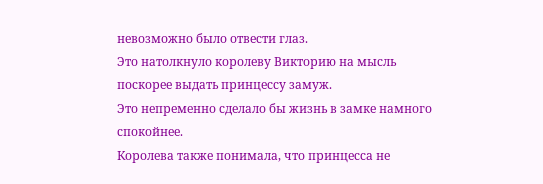невозможно было отвести глаз.
Это натолкнуло королеву Викторию на мысль поскорее выдать принцессу замуж.
Это непременно сделало бы жизнь в замке намного спокойнее.
Королева также понимала, что принцесса не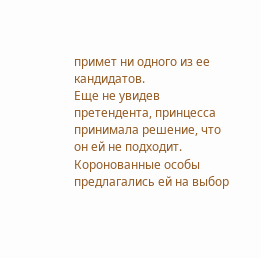примет ни одного из ее кандидатов.
Еще не увидев претендента, принцесса принимала решение, что он ей не подходит.
Коронованные особы предлагались ей на выбор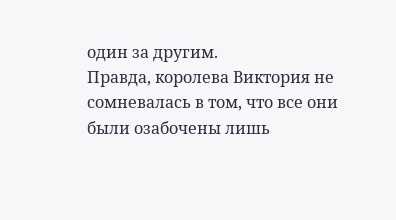один за другим.
Правда, королева Виктория не сомневалась в том, что все они были озабочены лишь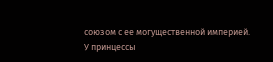союзом с ее могущественной империей.
У принцессы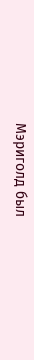Мэриголд был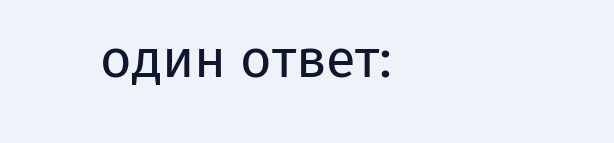один ответ: